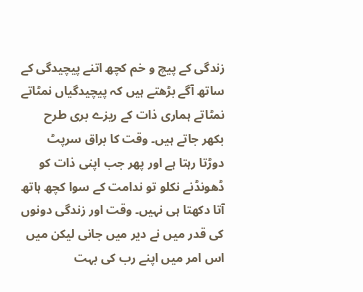زندگی کے پیچ و خم کچھ اتنے پیچیدگی کے ساتھ آگے بڑھتے ہیں کہ پیچیدگیاں نمٹاتے نمٹاتے ہماری ذات کے ریزے بری طرح بکھر جاتے ہیں۔ وقت کا براق سرپٹ دوڑتا رہتا ہے اور پھر جب اپنی ذات کو ڈھونڈنے نکلو تو ندامت کے سوا کچھ ہاتھ آتا دکھتا ہی نہیں۔ وقت اور زندگی دونوں کی قدر میں نے دیر میں جانی لیکن میں اس امر میں اپنے رب کی بہت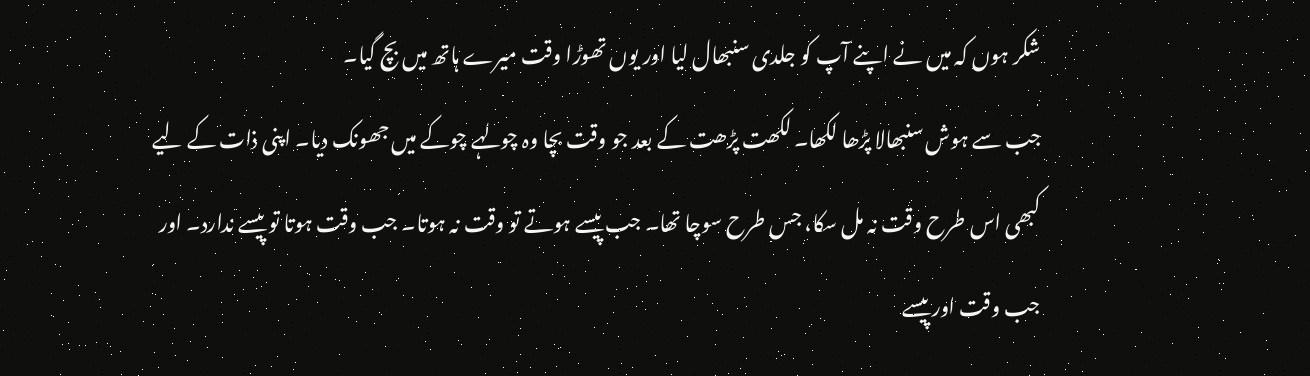شکر ہوں کہ میں نے اپنے آپ کو جلدی سنبھال لیا اور یوں تھوڑا وقت میرے ہاتھ میں بچ گیا۔
جب سے ہوش سنبھالا پڑھا لکھا۔ لکھت پڑھت کے بعد جو وقت بچا وہ چولہے چوکے میں جھونک دیا۔ اپنی ذات کے لیے کبھی اس طرح وقت نہ مل سکا، جس طرح سوچا تھا۔ جب پیسے ہوتے تو وقت نہ ہوتا۔ جب وقت ہوتا تو پیسے ندارد۔ اور جب وقت اور پیسے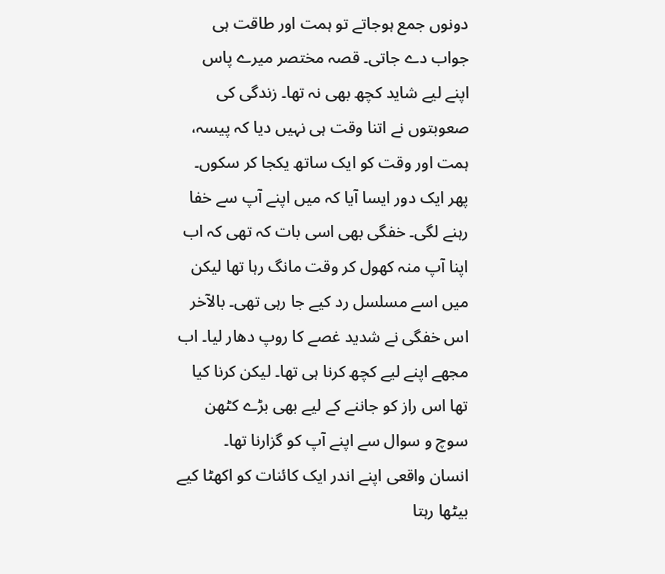دونوں جمع ہوجاتے تو ہمت اور طاقت ہی جواب دے جاتی۔ قصہ مختصر میرے پاس اپنے لیے شاید کچھ بھی نہ تھا۔ زندگی کی صعوبتوں نے اتنا وقت ہی نہیں دیا کہ پیسہ، ہمت اور وقت کو ایک ساتھ یکجا کر سکوں۔ پھر ایک دور ایسا آیا کہ میں اپنے آپ سے خفا رہنے لگی۔ خفگی بھی اسی بات کہ تھی کہ اب اپنا آپ منہ کھول کر وقت مانگ رہا تھا لیکن میں اسے مسلسل رد کیے جا رہی تھی۔ بالآخر اس خفگی نے شدید غصے کا روپ دھار لیا۔ اب مجھے اپنے لیے کچھ کرنا ہی تھا۔ لیکن کرنا کیا تھا اس راز کو جاننے کے لیے بھی بڑے کٹھن سوچ و سوال سے اپنے آپ کو گزارنا تھا۔
انسان واقعی اپنے اندر ایک کائنات کو اکھٹا کیے بیٹھا رہتا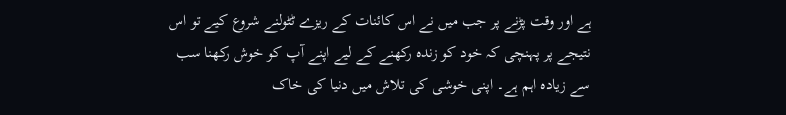ہے اور وقت پڑنے پر جب میں نے اس کائنات کے ریزے ٹٹولنے شروع کیے تو اس نتیجے پر پہنچی کہ خود کو زندہ رکھنے کے لیے اپنے آپ کو خوش رکھنا سب سے زیادہ اہم ہے۔ اپنی خوشی کی تلاش میں دنیا کی خاک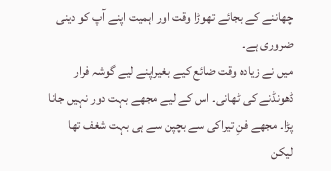چھاننے کے بجائے تھوڑا وقت اور اہمیت اپنے آپ کو دینی ضروری ہے۔
میں نے زیادہ وقت ضائع کیے بغیراپنے لیے گوشہ فرار ڈھونڈنے کی ٹھانی۔ اس کے لیے مجھے بہت دور نہیں جانا پڑا۔ مجھے فنِ تیراکی سے بچپن سے ہی بہت شغف تھا لیکن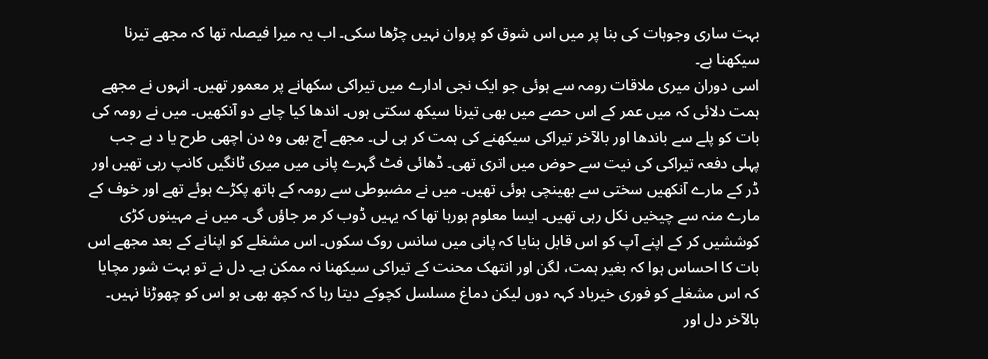بہت ساری وجوہات کی بنا پر میں اس شوق کو پروان نہیں چڑھا سکی۔ اب یہ میرا فیصلہ تھا کہ مجھے تیرنا سیکھنا ہے۔
اسی دوران میری ملاقات رومہ سے ہوئی جو ایک نجی ادارے میں تیراکی سکھانے پر معمور تھیں۔ انہوں نے مجھے ہمت دلائی کہ میں عمر کے اس حصے میں بھی تیرنا سیکھ سکتی ہوں۔ اندھا کیا چاہے دو آنکھیں۔ میں نے رومہ کی بات کو پلے سے باندھا اور بالآخر تیراکی سیکھنے کی ہمت کر ہی لی۔ مجھے آج بھی وہ دن اچھی طرح یا د ہے جب پہلی دفعہ تیراکی کی نیت سے حوض میں اتری تھی۔ ڈھائی فٹ گہرے پانی میں میری ٹانگیں کانپ رہی تھیں اور ڈر کے مارے آنکھیں سختی سے بھینچی ہوئی تھیں۔ میں نے مضبوطی سے رومہ کے ہاتھ پکڑے ہوئے تھے اور خوف کے مارے منہ سے چیخیں نکل رہی تھیں۔ ایسا معلوم ہورہا تھا کہ یہیں ڈوب کر مر جاؤں گی۔ میں نے مہینوں کڑی کوششیں کر کے اپنے آپ کو اس قابل بنایا کہ پانی میں سانس روک سکوں۔ اس مشغلے کو اپنانے کے بعد مجھے اس بات کا احساس ہوا کہ بغیر ہمت، لگن اور انتھک محنت کے تیراکی سیکھنا نہ ممکن ہے۔ دل نے تو بہت شور مچایا کہ اس مشغلے کو فوری خیرباد کہہ دوں لیکن دماغ مسلسل کچوکے دیتا رہا کہ کچھ بھی ہو اس کو چھوڑنا نہیں۔ بالآخر دل اور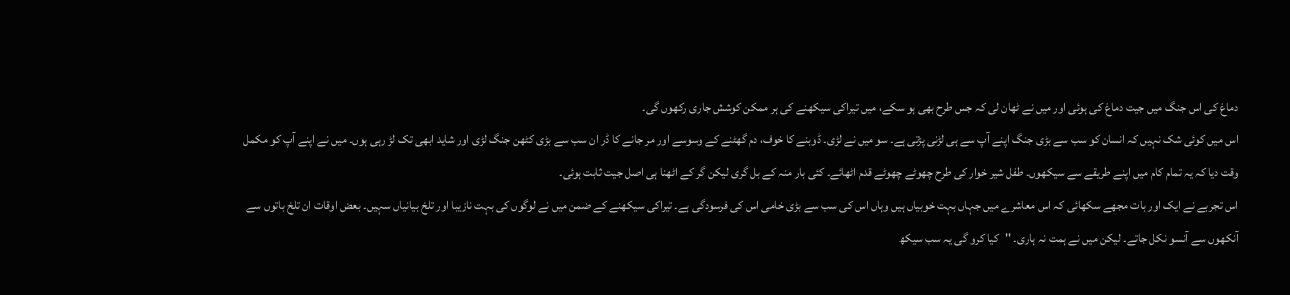دماغ کی اس جنگ میں جیت دماغ کی ہوئی اور میں نے ٹھان لی کہ جس طرح بھی ہو سکے، میں تیراکی سیکھنے کی ہر ممکن کوشش جاری رکھوں گی۔
اس میں کوئی شک نہیں کہ انسان کو سب سے بڑی جنگ اپنے آپ سے ہی لڑنی پڑتی ہے۔ سو میں نے لڑی۔ ڈوبنے کا خوف، دم گھٹنے کے وسوسے اور مر جانے کا ڈر ان سب سے بڑی کٹھن جنگ لڑی اور شاید ابھی تک لڑ رہی ہوں۔ میں نے اپنے آپ کو مکمل وقت دیا کہ یہ تمام کام میں اپنے طریقے سے سیکھوں۔ طفل شیر خوار کی طرح چھوٹے چھوٹے قدم اٹھائے۔ کئی بار منہ کے بل گری لیکن گر کے اٹھنا ہی اصل جیت ثابت ہوئی۔
اس تجربے نے ایک اور بات مجھے سکھائی کہ اس معاشرے میں جہاں بہت خوبیاں ہیں وہاں اس کی سب سے بڑی خامی اس کی فرسودگی ہے۔ تیراکی سیکھنے کے ضمن میں نے لوگوں کی بہت نازیبا اور تلخ بیانیاں سہیں۔ بعض اوقات ان تلخ باتوں سے آنکھوں سے آنسو نکل جاتے۔ لیکن میں نے ہمت نہ ہاری۔ ''کیا کرو گی یہ سب سیکھ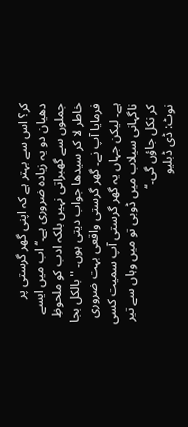کر؟ اس سے بہتر ہے کہ اپنی گھر گرستی پر دھیان دو یہ زیادہ ضروری ہے۔‘‘ اب میں ایسے جملوں سے گھبراتی نہیں بلکہ ادب کو ملحوظِ خاطر لا کر سیدھا جواب دیتی ہوں۔ ''بالکل بجا فرمایا آپ نے۔ گھر گرستی واقعی بہت ضروری ہے۔ لیکن جہاں یہ گھر گرستی آپ سمیت کسی ناگہانی سیلاب میں ڈوبی تو میں وہاں سے تیر کر نکل جاؤں گی۔‘‘
نوٹ: ڈی ڈبلیو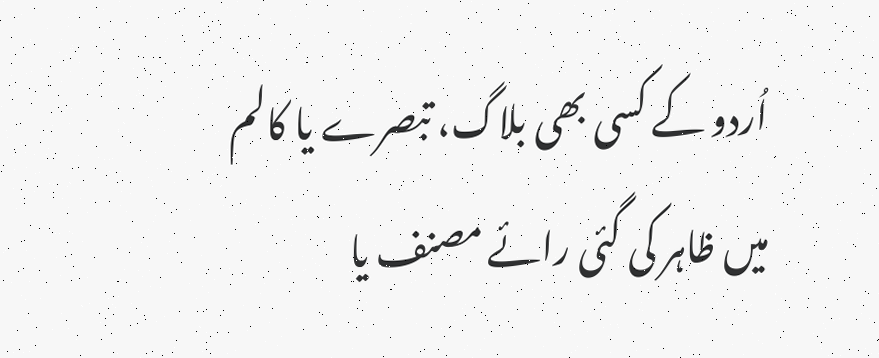اُردو کے کسی بھی بلاگ، تبصرے یا کالم میں ظاہر کی گئی رائے مصنف یا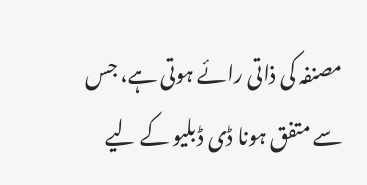مصنفہ کی ذاتی رائے ہوتی ہے، جس سے متفق ہونا ڈی ڈبلیو کے لیے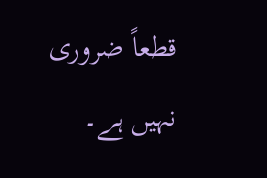قطعاً ضروری نہیں ہے۔